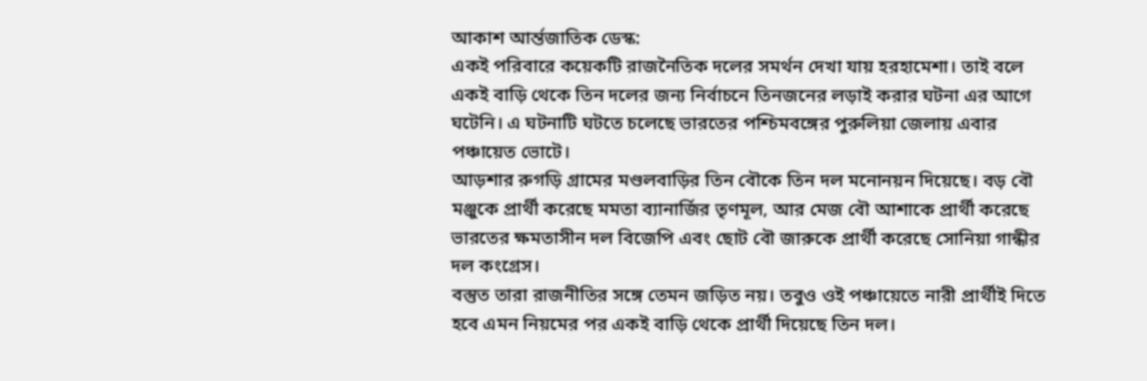আকাশ আর্ন্তজাতিক ডেস্ক:
একই পরিবারে কয়েকটি রাজনৈতিক দলের সমর্থন দেখা যায় হরহামেশা। তাই বলে একই বাড়ি থেকে তিন দলের জন্য নির্বাচনে তিনজনের লড়াই করার ঘটনা এর আগে ঘটেনি। এ ঘটনাটি ঘটতে চলেছে ভারতের পশ্চিমবঙ্গের পুরুলিয়া জেলায় এবার পঞ্চায়েত ভোটে।
আড়শার রুগড়ি গ্রামের মণ্ডলবাড়ির তিন বৌকে তিন দল মনোনয়ন দিয়েছে। বড় বৌ মঞ্জুকে প্রার্থী করেছে মমতা ব্যানার্জির তৃণমূল, আর মেজ বৌ আশাকে প্রার্থী করেছে ভারতের ক্ষমতাসীন দল বিজেপি এবং ছোট বৌ জারুকে প্রার্থী করেছে সোনিয়া গান্ধীর দল কংগ্রেস।
বস্তুত তারা রাজনীতির সঙ্গে তেমন জড়িত নয়। তবুও ওই পঞ্চায়েতে নারী প্রার্থীই দিতে হবে এমন নিয়মের পর একই বাড়ি থেকে প্রার্থী দিয়েছে তিন দল।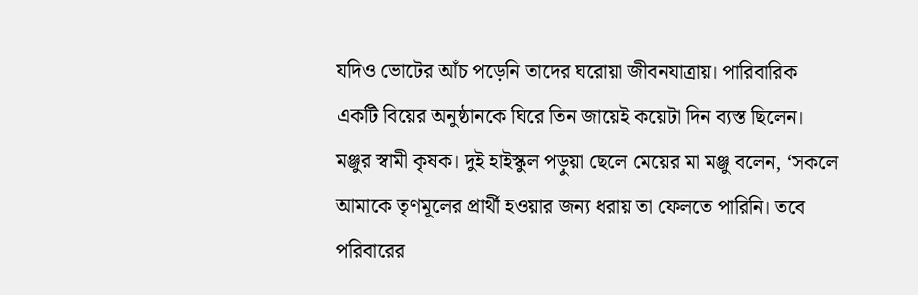যদিও ভোটের আঁচ পড়েনি তাদের ঘরোয়া জীবনযাত্রায়। পারিবারিক একটি বিয়ের অনুষ্ঠানকে ঘিরে তিন জায়েই কয়েটা দিন ব্যস্ত ছিলেন।
মঞ্জুর স্বামী কৃষক। দুই হাইস্কুল পড়ুয়া ছেলে মেয়ের মা মঞ্জু বলেন, ‘সকলে আমাকে তৃণমূলের প্রার্থী হওয়ার জন্য ধরায় তা ফেলতে পারিনি। তবে পরিবারের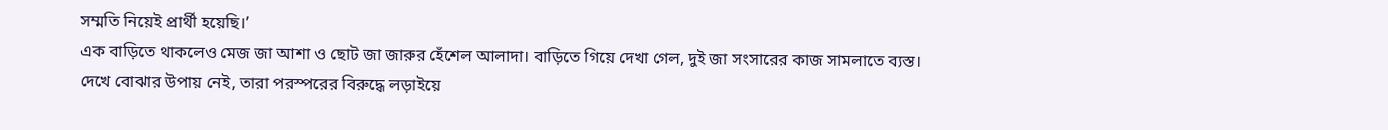সম্মতি নিয়েই প্রার্থী হয়েছি।’
এক বাড়িতে থাকলেও মেজ জা আশা ও ছোট জা জারুর হেঁশেল আলাদা। বাড়িতে গিয়ে দেখা গেল, দুই জা সংসারের কাজ সামলাতে ব্যস্ত। দেখে বোঝার উপায় নেই, তারা পরস্পরের বিরুদ্ধে লড়াইয়ে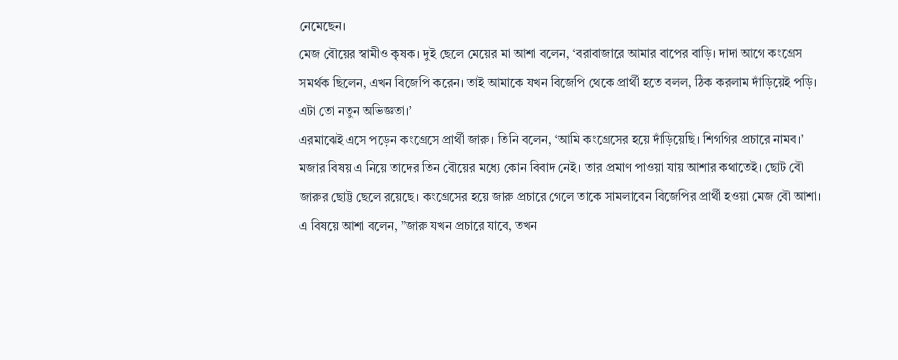নেমেছেন।
মেজ বৌয়ের স্বামীও কৃষক। দুই ছেলে মেয়ের মা আশা বলেন, ‘বরাবাজারে আমার বাপের বাড়ি। দাদা আগে কংগ্রেস সমর্থক ছিলেন, এখন বিজেপি করেন। তাই আমাকে যখন বিজেপি থেকে প্রার্থী হতে বলল, ঠিক করলাম দাঁড়িয়েই পড়ি। এটা তো নতুন অভিজ্ঞতা।’
এরমাঝেই এসে পড়েন কংগ্রেসে প্রার্থী জারু। তিনি বলেন, ‘আমি কংগ্রেসের হয়ে দাঁড়িয়েছি। শিগগির প্রচারে নামব।’
মজার বিষয় এ নিয়ে তাদের তিন বৌয়ের মধ্যে কোন বিবাদ নেই। তার প্রমাণ পাওয়া যায় আশার কথাতেই। ছোট বৌ জারুর ছোট্ট ছেলে রয়েছে। কংগ্রেসের হয়ে জারু প্রচারে গেলে তাকে সামলাবেন বিজেপির প্রার্থী হওয়া মেজ বৌ আশা। এ বিষয়ে আশা বলেন, ”জারু যখন প্রচারে যাবে, তখন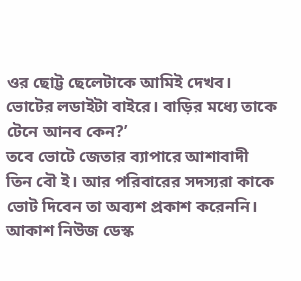ওর ছোট্ট ছেলেটাকে আমিই দেখব। ভোটের লডাইটা বাইরে। বাড়ির মধ্যে তাকে টেনে আনব কেন?’
তবে ভোটে জেতার ব্যাপারে আশাবাদী তিন বৌ ই। আর পরিবারের সদস্যরা কাকে ভোট দিবেন তা অব্যশ প্রকাশ করেননি।
আকাশ নিউজ ডেস্ক